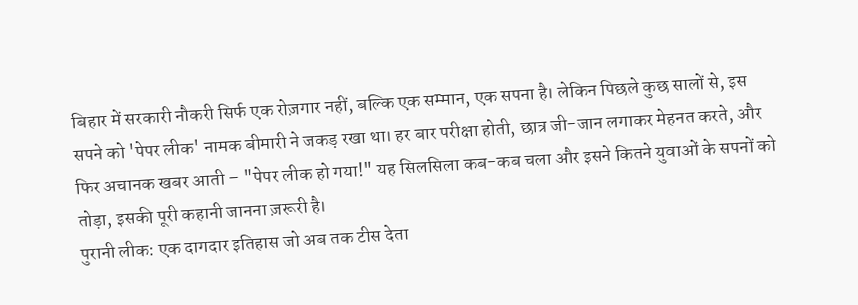बिहार में सरकारी नौकरी सिर्फ एक रोज़गार नहीं, बल्कि एक सम्मान, एक सपना है। लेकिन पिछले कुछ सालों से, इस सपने को 'पेपर लीक' नामक बीमारी ने जकड़ रखा था। हर बार परीक्षा होती, छात्र जी-जान लगाकर मेहनत करते, और फिर अचानक खबर आती – "पेपर लीक हो गया!" यह सिलसिला कब-कब चला और इसने कितने युवाओं के सपनों को तोड़ा, इसकी पूरी कहानी जानना ज़रूरी है।
पुरानी लीक: एक दागदार इतिहास जो अब तक टीस देता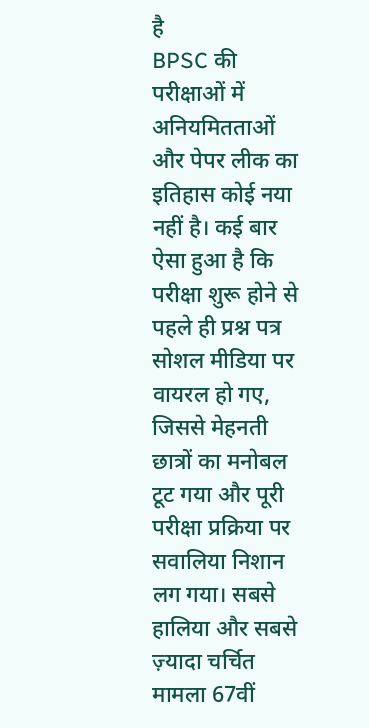है
BPSC की परीक्षाओं में अनियमितताओं और पेपर लीक का इतिहास कोई नया नहीं है। कई बार ऐसा हुआ है कि परीक्षा शुरू होने से पहले ही प्रश्न पत्र सोशल मीडिया पर वायरल हो गए, जिससे मेहनती छात्रों का मनोबल टूट गया और पूरी परीक्षा प्रक्रिया पर सवालिया निशान लग गया। सबसे हालिया और सबसे ज़्यादा चर्चित मामला 67वीं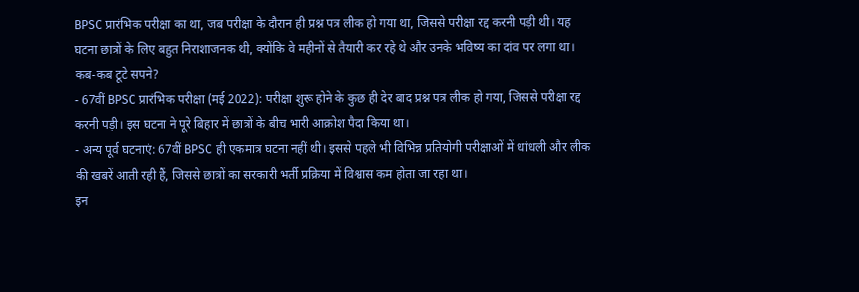BPSC प्रारंभिक परीक्षा का था, जब परीक्षा के दौरान ही प्रश्न पत्र लीक हो गया था, जिससे परीक्षा रद्द करनी पड़ी थी। यह घटना छात्रों के लिए बहुत निराशाजनक थी, क्योंकि वे महीनों से तैयारी कर रहे थे और उनके भविष्य का दांव पर लगा था।
कब-कब टूटे सपने?
- 67वीं BPSC प्रारंभिक परीक्षा (मई 2022): परीक्षा शुरू होने के कुछ ही देर बाद प्रश्न पत्र लीक हो गया, जिससे परीक्षा रद्द करनी पड़ी। इस घटना ने पूरे बिहार में छात्रों के बीच भारी आक्रोश पैदा किया था।
- अन्य पूर्व घटनाएं: 67वीं BPSC ही एकमात्र घटना नहीं थी। इससे पहले भी विभिन्न प्रतियोगी परीक्षाओं में धांधली और लीक की खबरें आती रही हैं, जिससे छात्रों का सरकारी भर्ती प्रक्रिया में विश्वास कम होता जा रहा था।
इन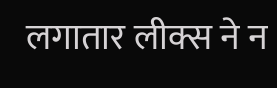लगातार लीक्स ने न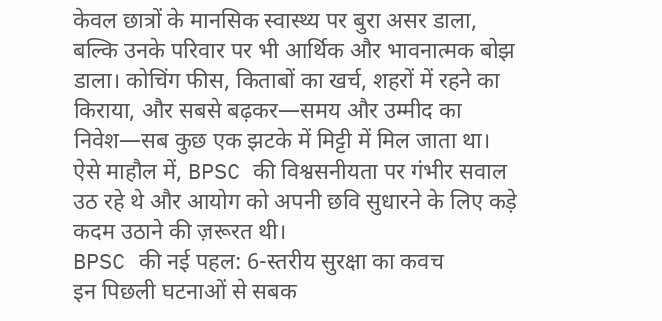केवल छात्रों के मानसिक स्वास्थ्य पर बुरा असर डाला, बल्कि उनके परिवार पर भी आर्थिक और भावनात्मक बोझ डाला। कोचिंग फीस, किताबों का खर्च, शहरों में रहने का किराया, और सबसे बढ़कर—समय और उम्मीद का निवेश—सब कुछ एक झटके में मिट्टी में मिल जाता था। ऐसे माहौल में, BPSC की विश्वसनीयता पर गंभीर सवाल उठ रहे थे और आयोग को अपनी छवि सुधारने के लिए कड़े कदम उठाने की ज़रूरत थी।
BPSC की नई पहल: 6-स्तरीय सुरक्षा का कवच
इन पिछली घटनाओं से सबक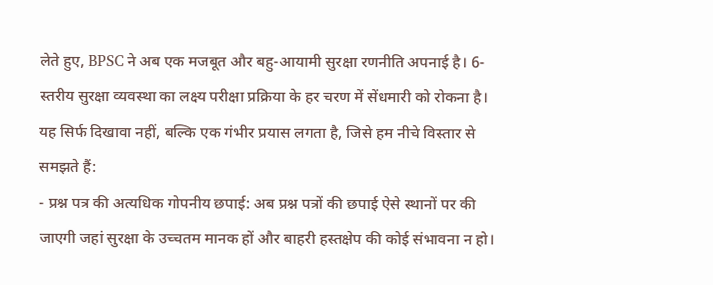लेते हुए, BPSC ने अब एक मजबूत और बहु-आयामी सुरक्षा रणनीति अपनाई है। 6-स्तरीय सुरक्षा व्यवस्था का लक्ष्य परीक्षा प्रक्रिया के हर चरण में सेंधमारी को रोकना है। यह सिर्फ दिखावा नहीं, बल्कि एक गंभीर प्रयास लगता है, जिसे हम नीचे विस्तार से समझते हैं:
- प्रश्न पत्र की अत्यधिक गोपनीय छपाई: अब प्रश्न पत्रों की छपाई ऐसे स्थानों पर की जाएगी जहां सुरक्षा के उच्चतम मानक हों और बाहरी हस्तक्षेप की कोई संभावना न हो।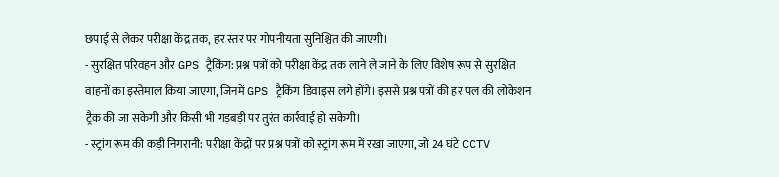छपाई से लेकर परीक्षा केंद्र तक, हर स्तर पर गोपनीयता सुनिश्चित की जाएगी।
- सुरक्षित परिवहन और GPS ट्रैकिंग: प्रश्न पत्रों को परीक्षा केंद्र तक लाने ले जाने के लिए विशेष रूप से सुरक्षित वाहनों का इस्तेमाल किया जाएगा, जिनमें GPS ट्रैकिंग डिवाइस लगे होंगे। इससे प्रश्न पत्रों की हर पल की लोकेशन ट्रैक की जा सकेगी और किसी भी गड़बड़ी पर तुरंत कार्रवाई हो सकेगी।
- स्ट्रांग रूम की कड़ी निगरानी: परीक्षा केंद्रों पर प्रश्न पत्रों को स्ट्रांग रूम में रखा जाएगा, जो 24 घंटे CCTV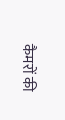कैमरों की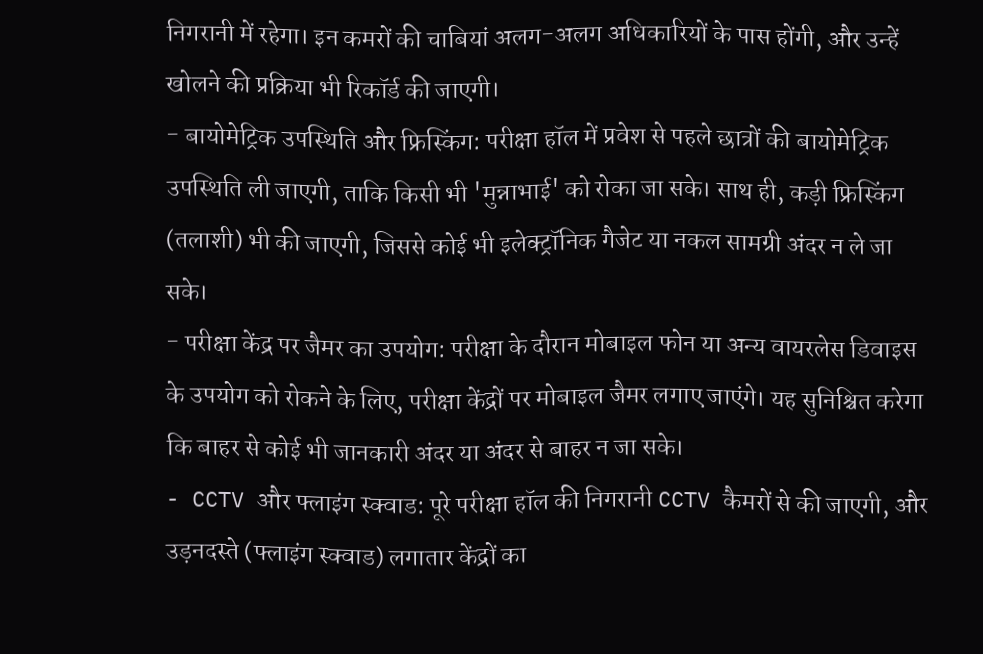निगरानी में रहेगा। इन कमरों की चाबियां अलग-अलग अधिकारियों के पास होंगी, और उन्हें खोलने की प्रक्रिया भी रिकॉर्ड की जाएगी।
- बायोमेट्रिक उपस्थिति और फ्रिस्किंग: परीक्षा हॉल में प्रवेश से पहले छात्रों की बायोमेट्रिक उपस्थिति ली जाएगी, ताकि किसी भी 'मुन्नाभाई' को रोका जा सके। साथ ही, कड़ी फ्रिस्किंग (तलाशी) भी की जाएगी, जिससे कोई भी इलेक्ट्रॉनिक गैजेट या नकल सामग्री अंदर न ले जा सके।
- परीक्षा केंद्र पर जैमर का उपयोग: परीक्षा के दौरान मोबाइल फोन या अन्य वायरलेस डिवाइस के उपयोग को रोकने के लिए, परीक्षा केंद्रों पर मोबाइल जैमर लगाए जाएंगे। यह सुनिश्चित करेगा कि बाहर से कोई भी जानकारी अंदर या अंदर से बाहर न जा सके।
- CCTV और फ्लाइंग स्क्वाड: पूरे परीक्षा हॉल की निगरानी CCTV कैमरों से की जाएगी, और उड़नदस्ते (फ्लाइंग स्क्वाड) लगातार केंद्रों का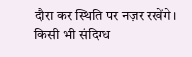दौरा कर स्थिति पर नज़र रखेंगे। किसी भी संदिग्ध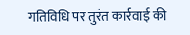गतिविधि पर तुरंत कार्रवाई की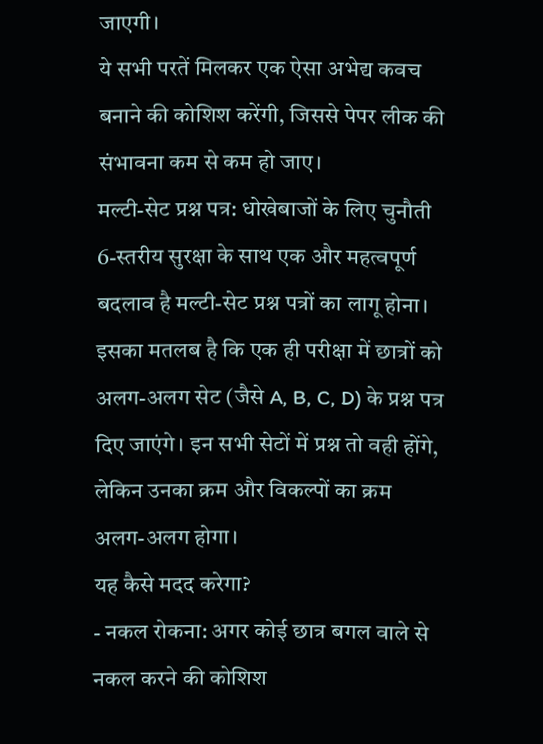जाएगी।
ये सभी परतें मिलकर एक ऐसा अभेद्य कवच बनाने की कोशिश करेंगी, जिससे पेपर लीक की संभावना कम से कम हो जाए।
मल्टी-सेट प्रश्न पत्र: धोखेबाजों के लिए चुनौती
6-स्तरीय सुरक्षा के साथ एक और महत्वपूर्ण बदलाव है मल्टी-सेट प्रश्न पत्रों का लागू होना। इसका मतलब है कि एक ही परीक्षा में छात्रों को अलग-अलग सेट (जैसे A, B, C, D) के प्रश्न पत्र दिए जाएंगे। इन सभी सेटों में प्रश्न तो वही होंगे, लेकिन उनका क्रम और विकल्पों का क्रम अलग-अलग होगा।
यह कैसे मदद करेगा?
- नकल रोकना: अगर कोई छात्र बगल वाले से नकल करने की कोशिश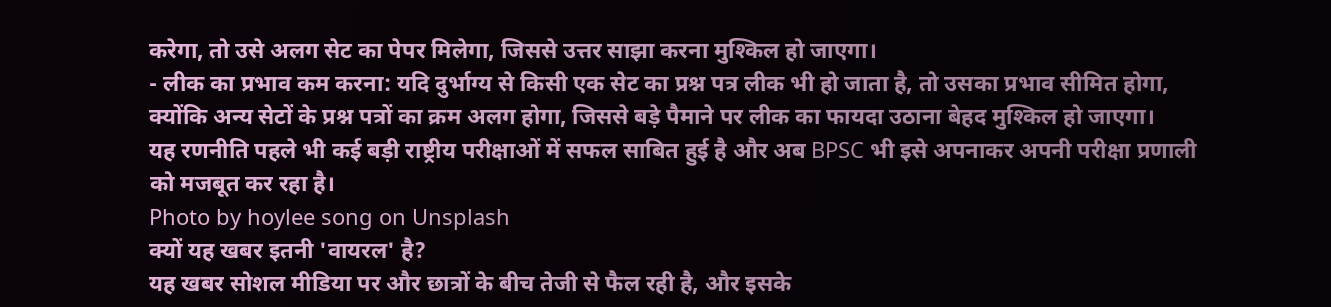करेगा, तो उसे अलग सेट का पेपर मिलेगा, जिससे उत्तर साझा करना मुश्किल हो जाएगा।
- लीक का प्रभाव कम करना: यदि दुर्भाग्य से किसी एक सेट का प्रश्न पत्र लीक भी हो जाता है, तो उसका प्रभाव सीमित होगा, क्योंकि अन्य सेटों के प्रश्न पत्रों का क्रम अलग होगा, जिससे बड़े पैमाने पर लीक का फायदा उठाना बेहद मुश्किल हो जाएगा।
यह रणनीति पहले भी कई बड़ी राष्ट्रीय परीक्षाओं में सफल साबित हुई है और अब BPSC भी इसे अपनाकर अपनी परीक्षा प्रणाली को मजबूत कर रहा है।
Photo by hoylee song on Unsplash
क्यों यह खबर इतनी 'वायरल' है?
यह खबर सोशल मीडिया पर और छात्रों के बीच तेजी से फैल रही है, और इसके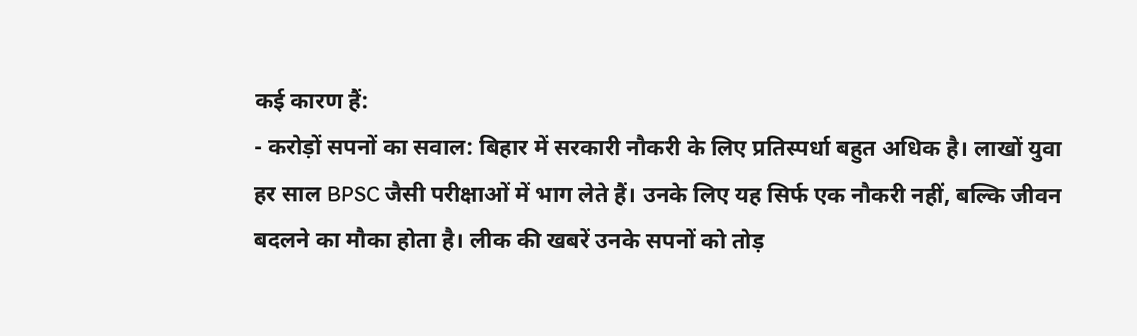कई कारण हैं:
- करोड़ों सपनों का सवाल: बिहार में सरकारी नौकरी के लिए प्रतिस्पर्धा बहुत अधिक है। लाखों युवा हर साल BPSC जैसी परीक्षाओं में भाग लेते हैं। उनके लिए यह सिर्फ एक नौकरी नहीं, बल्कि जीवन बदलने का मौका होता है। लीक की खबरें उनके सपनों को तोड़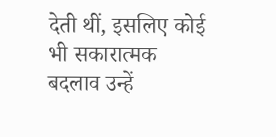देती थीं, इसलिए कोई भी सकारात्मक बदलाव उन्हें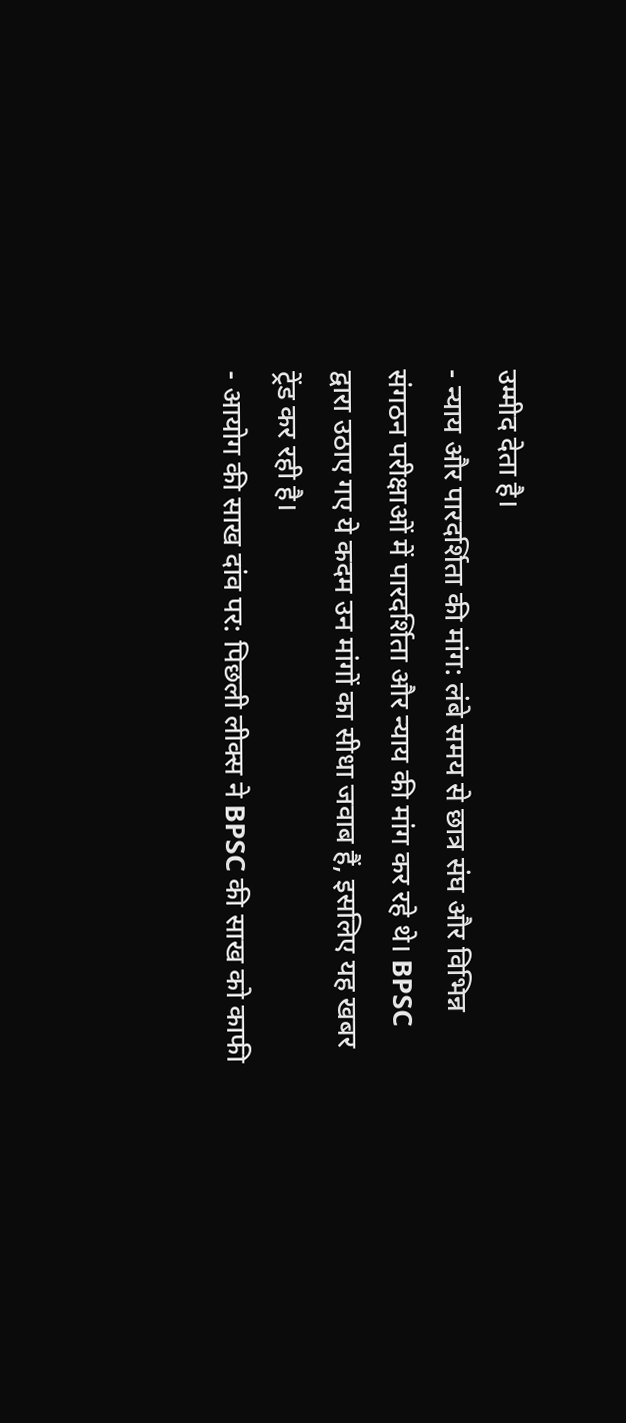उम्मीद देता है।
- न्याय और पारदर्शिता की मांग: लंबे समय से छात्र संघ और विभिन्न संगठन परीक्षाओं में पारदर्शिता और न्याय की मांग कर रहे थे। BPSC द्वारा उठाए गए ये कदम उन मांगों का सीधा जवाब हैं, इसलिए यह खबर ट्रेंड कर रही है।
- आयोग की साख दांव पर: पिछली लीक्स ने BPSC की साख को काफी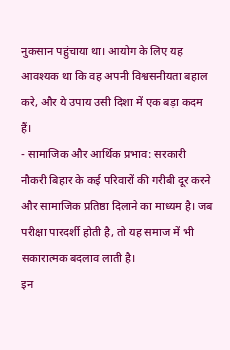नुकसान पहुंचाया था। आयोग के लिए यह आवश्यक था कि वह अपनी विश्वसनीयता बहाल करे, और ये उपाय उसी दिशा में एक बड़ा कदम हैं।
- सामाजिक और आर्थिक प्रभाव: सरकारी नौकरी बिहार के कई परिवारों की गरीबी दूर करने और सामाजिक प्रतिष्ठा दिलाने का माध्यम है। जब परीक्षा पारदर्शी होती है, तो यह समाज में भी सकारात्मक बदलाव लाती है।
इन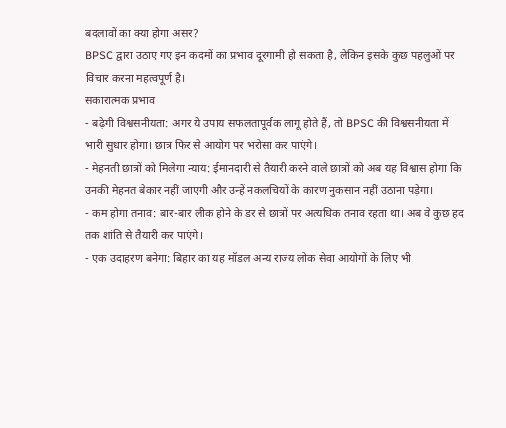बदलावों का क्या होगा असर?
BPSC द्वारा उठाए गए इन कदमों का प्रभाव दूरगामी हो सकता है, लेकिन इसके कुछ पहलुओं पर विचार करना महत्वपूर्ण है।
सकारात्मक प्रभाव
- बढ़ेगी विश्वसनीयता: अगर ये उपाय सफलतापूर्वक लागू होते हैं, तो BPSC की विश्वसनीयता में भारी सुधार होगा। छात्र फिर से आयोग पर भरोसा कर पाएंगे।
- मेहनती छात्रों को मिलेगा न्याय: ईमानदारी से तैयारी करने वाले छात्रों को अब यह विश्वास होगा कि उनकी मेहनत बेकार नहीं जाएगी और उन्हें नकलचियों के कारण नुकसान नहीं उठाना पड़ेगा।
- कम होगा तनाव: बार-बार लीक होने के डर से छात्रों पर अत्यधिक तनाव रहता था। अब वे कुछ हद तक शांति से तैयारी कर पाएंगे।
- एक उदाहरण बनेगा: बिहार का यह मॉडल अन्य राज्य लोक सेवा आयोगों के लिए भी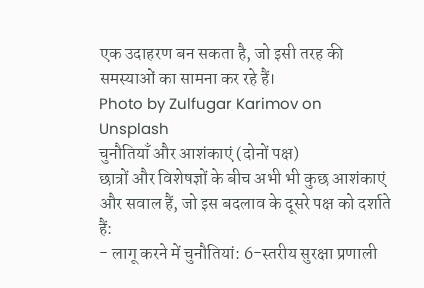एक उदाहरण बन सकता है, जो इसी तरह की समस्याओं का सामना कर रहे हैं।
Photo by Zulfugar Karimov on Unsplash
चुनौतियाँ और आशंकाएं (दोनों पक्ष)
छात्रों और विशेषज्ञों के बीच अभी भी कुछ आशंकाएं और सवाल हैं, जो इस बदलाव के दूसरे पक्ष को दर्शाते हैं:
- लागू करने में चुनौतियां: 6-स्तरीय सुरक्षा प्रणाली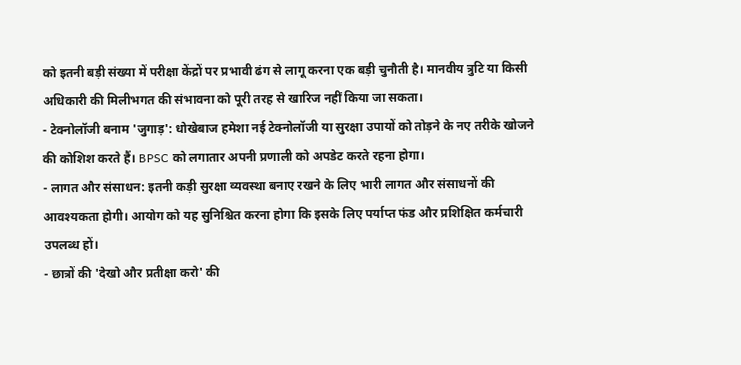को इतनी बड़ी संख्या में परीक्षा केंद्रों पर प्रभावी ढंग से लागू करना एक बड़ी चुनौती है। मानवीय त्रुटि या किसी अधिकारी की मिलीभगत की संभावना को पूरी तरह से खारिज नहीं किया जा सकता।
- टेक्नोलॉजी बनाम 'जुगाड़': धोखेबाज हमेशा नई टेक्नोलॉजी या सुरक्षा उपायों को तोड़ने के नए तरीके खोजने की कोशिश करते हैं। BPSC को लगातार अपनी प्रणाली को अपडेट करते रहना होगा।
- लागत और संसाधन: इतनी कड़ी सुरक्षा व्यवस्था बनाए रखने के लिए भारी लागत और संसाधनों की आवश्यकता होगी। आयोग को यह सुनिश्चित करना होगा कि इसके लिए पर्याप्त फंड और प्रशिक्षित कर्मचारी उपलब्ध हों।
- छात्रों की 'देखो और प्रतीक्षा करो' की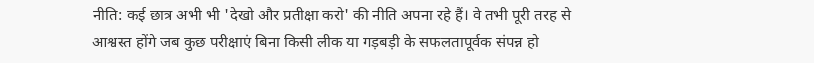नीति: कई छात्र अभी भी 'देखो और प्रतीक्षा करो' की नीति अपना रहे हैं। वे तभी पूरी तरह से आश्वस्त होंगे जब कुछ परीक्षाएं बिना किसी लीक या गड़बड़ी के सफलतापूर्वक संपन्न हो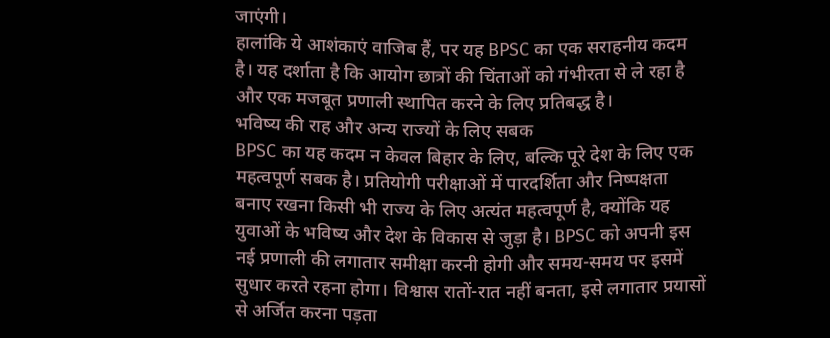जाएंगी।
हालांकि ये आशंकाएं वाजिब हैं, पर यह BPSC का एक सराहनीय कदम है। यह दर्शाता है कि आयोग छात्रों की चिंताओं को गंभीरता से ले रहा है और एक मजबूत प्रणाली स्थापित करने के लिए प्रतिबद्ध है।
भविष्य की राह और अन्य राज्यों के लिए सबक
BPSC का यह कदम न केवल बिहार के लिए, बल्कि पूरे देश के लिए एक महत्वपूर्ण सबक है। प्रतियोगी परीक्षाओं में पारदर्शिता और निष्पक्षता बनाए रखना किसी भी राज्य के लिए अत्यंत महत्वपूर्ण है, क्योंकि यह युवाओं के भविष्य और देश के विकास से जुड़ा है। BPSC को अपनी इस नई प्रणाली की लगातार समीक्षा करनी होगी और समय-समय पर इसमें सुधार करते रहना होगा। विश्वास रातों-रात नहीं बनता, इसे लगातार प्रयासों से अर्जित करना पड़ता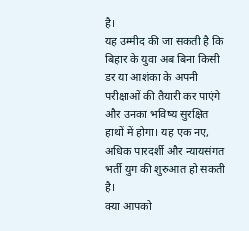है।
यह उम्मीद की जा सकती है कि बिहार के युवा अब बिना किसी डर या आशंका के अपनी परीक्षाओं की तैयारी कर पाएंगे और उनका भविष्य सुरक्षित हाथों में होगा। यह एक नए, अधिक पारदर्शी और न्यायसंगत भर्ती युग की शुरुआत हो सकती है।
क्या आपको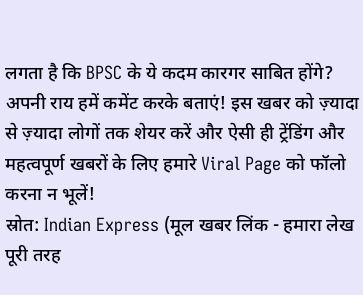लगता है कि BPSC के ये कदम कारगर साबित होंगे? अपनी राय हमें कमेंट करके बताएं! इस खबर को ज़्यादा से ज़्यादा लोगों तक शेयर करें और ऐसी ही ट्रेंडिंग और महत्वपूर्ण खबरों के लिए हमारे Viral Page को फॉलो करना न भूलें!
स्रोत: Indian Express (मूल खबर लिंक - हमारा लेख पूरी तरह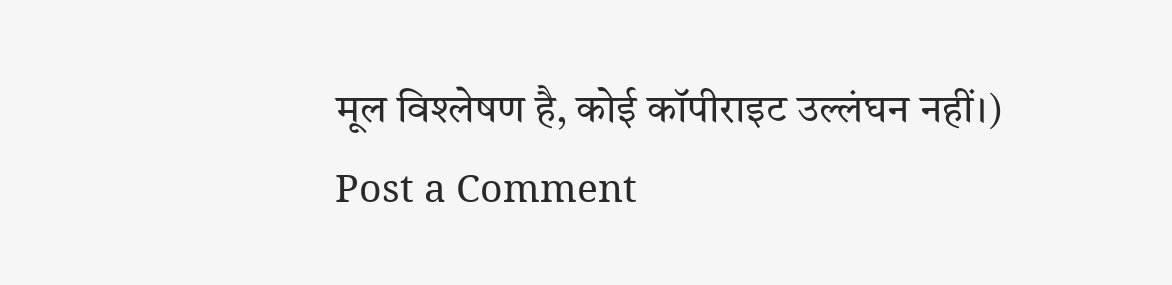मूल विश्लेषण है, कोई कॉपीराइट उल्लंघन नहीं।)
Post a Comment